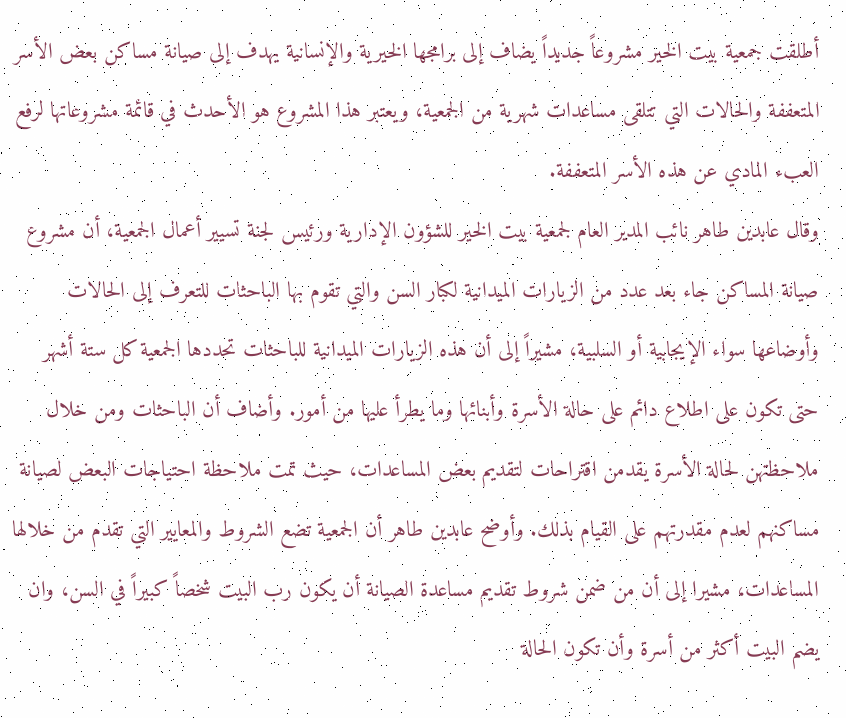أطلقت جمعية بيت الخير مشروعاً جديداً يضاف إلى برامجها الخيرية والإنسانية يهدف إلى صيانة مساكن بعض الأسر المتعففة والحالات التي تتلقى مساعدات شهرية من الجمعية، ويعتبر هذا المشروع هو الأحدث في قائمة مشروعاتها لرفع العبء المادي عن هذه الأسر المتعففة.
وقال عابدين طاهر نائب المدير العام لجمعية بيت الخير للشؤون الإدارية ورئيس لجنة تسيير أعمال الجمعية، أن مشروع صيانة المساكن جاء بعد عدد من الزيارات الميدانية لكبار السن والتي تقوم بها الباحثات للتعرف إلى الحالات وأوضاعها سواء الإيجابية أو السلبية، مشيراً إلى أن هذه الزيارات الميدانية للباحثات تحددها الجمعية كل ستة أشهر حتى تكون على اطلاع دائم على حالة الأسرة وأبنائها وما يطرأ عليها من أمور. وأضاف أن الباحثات ومن خلال ملاحظتهن لحالة الأسرة يقدمن اقتراحات لتقديم بعض المساعدات، حيث تمت ملاحظة احتياجات البعض لصيانة مساكنهم لعدم مقدرتهم على القيام بذلك. وأوضح عابدين طاهر أن الجمعية تضع الشروط والمعايير التي تقدم من خلالها المساعدات، مشيرا إلى أن من ضمن شروط تقديم مساعدة الصيانة أن يكون رب البيت شخصاً كبيراً في السن، وان يضم البيت أكثر من أسرة وأن تكون الحالة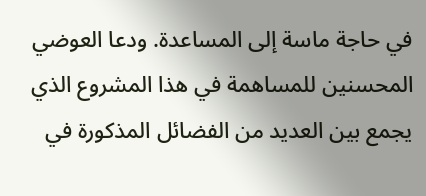في حاجة ماسة إلى المساعدة. ودعا العوضي المحسنين للمساهمة في هذا المشروع الذي يجمع بين العديد من الفضائل المذكورة في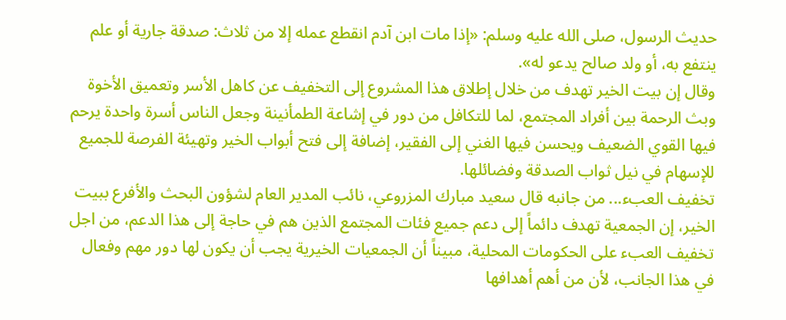حديث الرسول، صلى الله عليه وسلم: «إذا مات ابن آدم انقطع عمله إلا من ثلاث: صدقة جارية أو علم ينتفع به، أو ولد صالح يدعو له».
وقال إن بيت الخير تهدف من خلال إطلاق هذا المشروع إلى التخفيف عن كاهل الأسر وتعميق الأخوة وبث الرحمة بين أفراد المجتمع، لما للتكافل من دور في إشاعة الطمأنينة وجعل الناس أسرة واحدة يرحم فيها القوي الضعيف ويحسن فيها الغني إلى الفقير، إضافة إلى فتح أبواب الخير وتهيئة الفرصة للجميع للإسهام في نيل ثواب الصدقة وفضائلها.
تخفيف العبء... من جانبه قال سعيد مبارك المزروعي، نائب المدير العام لشؤون البحث والأفرع ببيت الخير، إن الجمعية تهدف دائماً إلى دعم جميع فئات المجتمع الذين هم في حاجة إلى هذا الدعم، من اجل تخفيف العبء على الحكومات المحلية، مبيناً أن الجمعيات الخيرية يجب أن يكون لها دور مهم وفعال في هذا الجانب، لأن من أهم أهدافها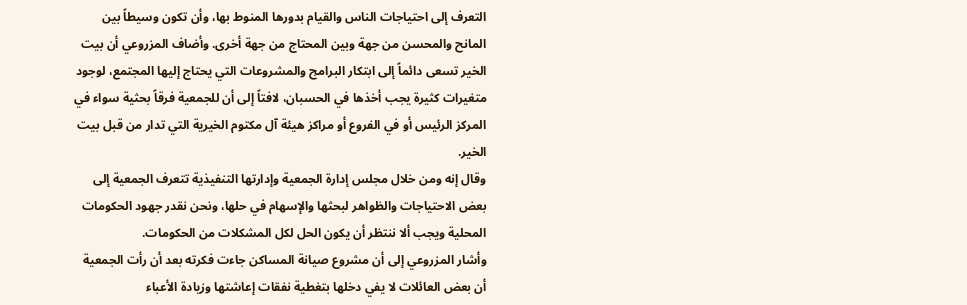التعرف إلى احتياجات الناس والقيام بدورها المنوط بها، وأن تكون وسيطاً بين المانح والمحسن من جهة وبين المحتاج من جهة أخرى. وأضاف المزروعي أن بيت الخير تسعى دائماً إلى ابتكار البرامج والمشروعات التي يحتاج إليها المجتمع، لوجود متغيرات كثيرة يجب أخذها في الحسبان، لافتاً إلى أن للجمعية فرقاً بحثية سواء في المركز الرئيس أو في الفروع أو مراكز هيئة آل مكتوم الخيرية التي تدار من قبل بيت الخير.
وقال إنه ومن خلال مجلس إدارة الجمعية وإدارتها التنفيذية تتعرف الجمعية إلى بعض الاحتياجات والظواهر لبحثها والإسهام في حلها، ونحن نقدر جهود الحكومات المحلية ويجب ألا ننتظر أن يكون الحل لكل المشكلات من الحكومات.
وأشار المزروعي إلى أن مشروع صيانة المساكن جاءت فكرته بعد أن رأت الجمعية أن بعض العائلات لا يفي دخلها بتغطية نفقات إعاشتها وزيادة الأعباء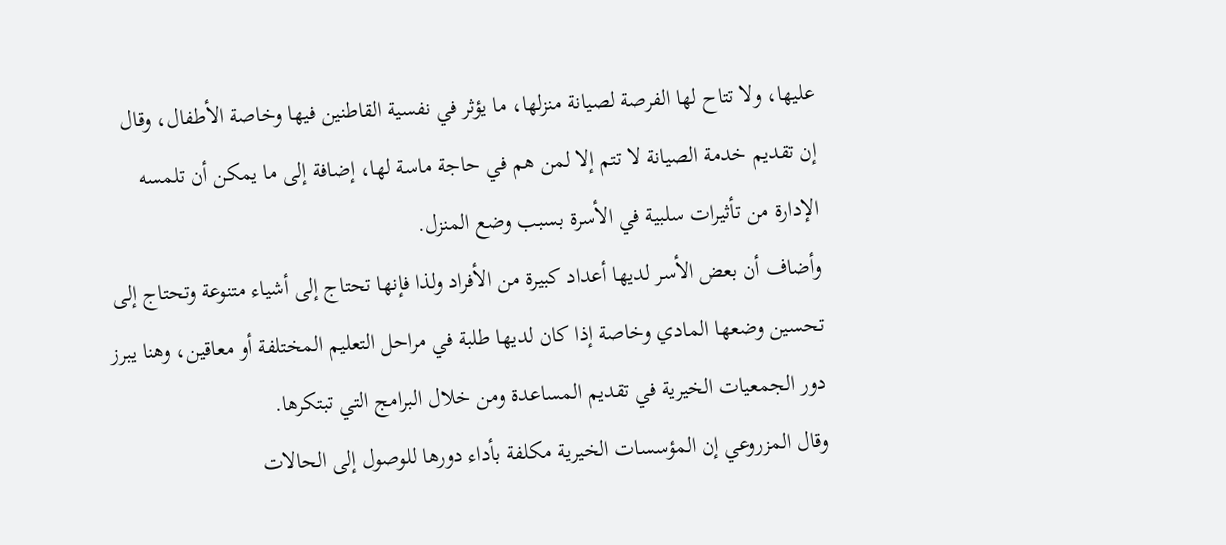عليها، ولا تتاح لها الفرصة لصيانة منزلها، ما يؤثر في نفسية القاطنين فيها وخاصة الأطفال، وقال إن تقديم خدمة الصيانة لا تتم إلا لمن هم في حاجة ماسة لها، إضافة إلى ما يمكن أن تلمسه الإدارة من تأثيرات سلبية في الأسرة بسبب وضع المنزل.
وأضاف أن بعض الأسر لديها أعداد كبيرة من الأفراد ولذا فإنها تحتاج إلى أشياء متنوعة وتحتاج إلى تحسين وضعها المادي وخاصة إذا كان لديها طلبة في مراحل التعليم المختلفة أو معاقين، وهنا يبرز دور الجمعيات الخيرية في تقديم المساعدة ومن خلال البرامج التي تبتكرها.
وقال المزروعي إن المؤسسات الخيرية مكلفة بأداء دورها للوصول إلى الحالات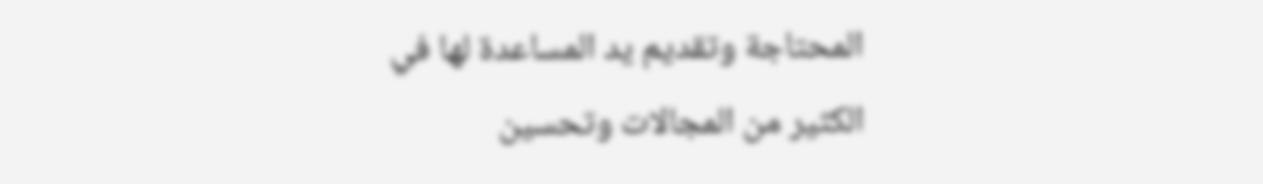المحتاجة وتقديم يد المساعدة لها في الكثير من المجالات وتحسين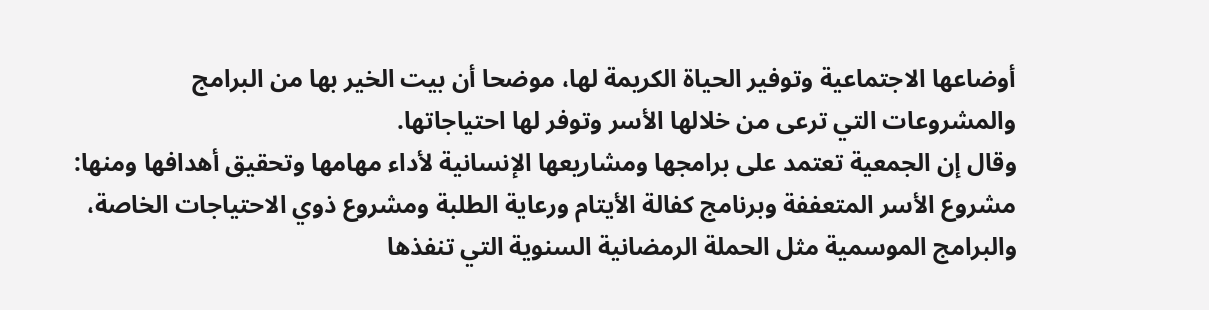أوضاعها الاجتماعية وتوفير الحياة الكريمة لها، موضحا أن بيت الخير بها من البرامج والمشروعات التي ترعى من خلالها الأسر وتوفر لها احتياجاتها.
وقال إن الجمعية تعتمد على برامجها ومشاريعها الإنسانية لأداء مهامها وتحقيق أهدافها ومنها: مشروع الأسر المتعففة وبرنامج كفالة الأيتام ورعاية الطلبة ومشروع ذوي الاحتياجات الخاصة، والبرامج الموسمية مثل الحملة الرمضانية السنوية التي تنفذها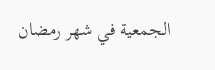الجمعية في شهر رمضان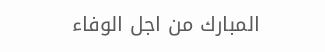المبارك من اجل الوفاء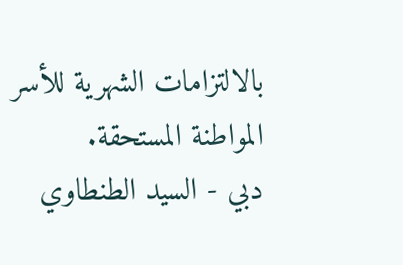بالالتزامات الشهرية للأسر المواطنة المستحقة.
دبي - السيد الطنطاوي